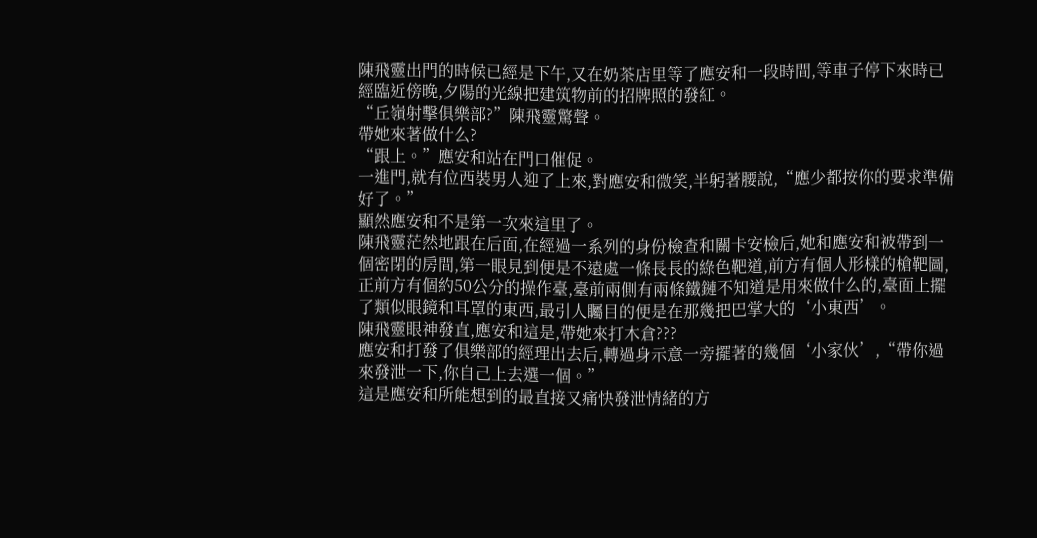陳飛靈出門的時候已經是下午,又在奶茶店里等了應安和一段時間,等車子停下來時已經臨近傍晚,夕陽的光線把建筑物前的招牌照的發紅。
“丘嶺射擊俱樂部?”陳飛靈驚聲。
帶她來著做什么?
“跟上。”應安和站在門口催促。
一進門,就有位西裝男人迎了上來,對應安和微笑,半躬著腰說,“應少都按你的要求準備好了。”
顯然應安和不是第一次來這里了。
陳飛靈茫然地跟在后面,在經過一系列的身份檢查和關卡安檢后,她和應安和被帶到一個密閉的房間,第一眼見到便是不遠處一條長長的綠色靶道,前方有個人形樣的槍靶圖,正前方有個約50公分的操作臺,臺前兩側有兩條鐵鏈不知道是用來做什么的,臺面上擺了類似眼鏡和耳罩的東西,最引人矚目的便是在那幾把巴掌大的‘小東西’。
陳飛靈眼神發直,應安和這是,帶她來打木倉???
應安和打發了俱樂部的經理出去后,轉過身示意一旁擺著的幾個‘小家伙’,“帶你過來發泄一下,你自己上去選一個。”
這是應安和所能想到的最直接又痛快發泄情緒的方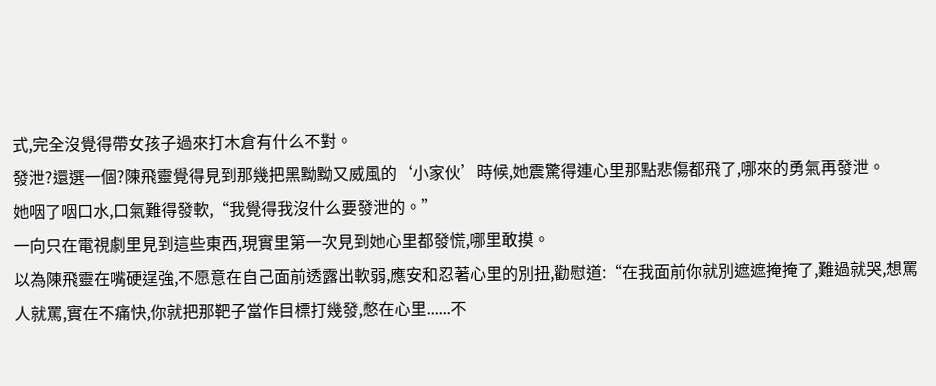式,完全沒覺得帶女孩子過來打木倉有什么不對。
發泄?還選一個?陳飛靈覺得見到那幾把黑黝黝又威風的‘小家伙’時候,她震驚得連心里那點悲傷都飛了,哪來的勇氣再發泄。
她咽了咽口水,口氣難得發軟,“我覺得我沒什么要發泄的。”
一向只在電視劇里見到這些東西,現實里第一次見到她心里都發慌,哪里敢摸。
以為陳飛靈在嘴硬逞強,不愿意在自己面前透露出軟弱,應安和忍著心里的別扭,勸慰道:“在我面前你就別遮遮掩掩了,難過就哭,想罵人就罵,實在不痛快,你就把那靶子當作目標打幾發,憋在心里......不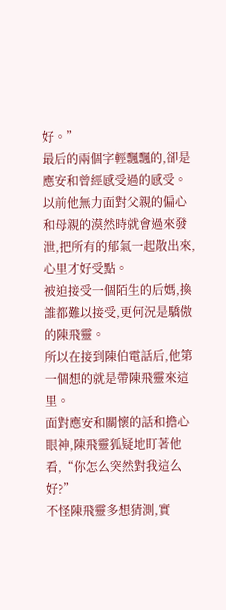好。”
最后的兩個字輕飄飄的,卻是應安和曾經感受過的感受。
以前他無力面對父親的偏心和母親的漠然時就會過來發泄,把所有的郁氣一起散出來,心里才好受點。
被迫接受一個陌生的后媽,換誰都難以接受,更何況是驕傲的陳飛靈。
所以在接到陳伯電話后,他第一個想的就是帶陳飛靈來這里。
面對應安和關懷的話和擔心眼神,陳飛靈狐疑地盯著他看,“你怎么突然對我這么好?”
不怪陳飛靈多想猜測,實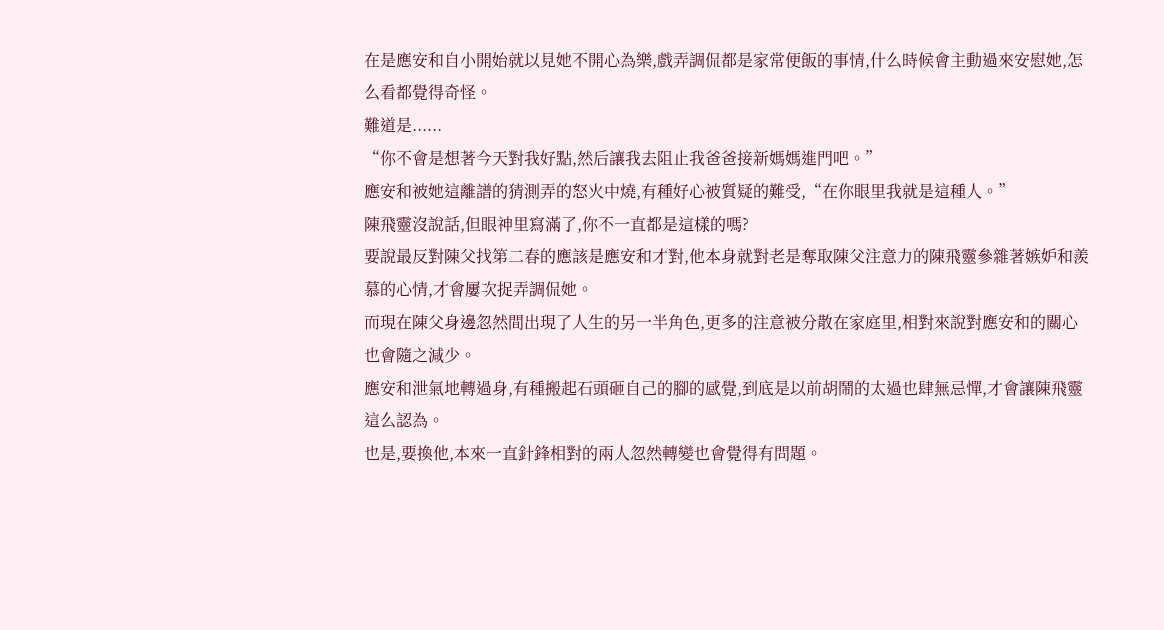在是應安和自小開始就以見她不開心為樂,戲弄調侃都是家常便飯的事情,什么時候會主動過來安慰她,怎么看都覺得奇怪。
難道是......
“你不會是想著今天對我好點,然后讓我去阻止我爸爸接新媽媽進門吧。”
應安和被她這離譜的猜測弄的怒火中燒,有種好心被質疑的難受,“在你眼里我就是這種人。”
陳飛靈沒說話,但眼神里寫滿了,你不一直都是這樣的嗎?
要說最反對陳父找第二春的應該是應安和才對,他本身就對老是奪取陳父注意力的陳飛靈參雜著嫉妒和羨慕的心情,才會屢次捉弄調侃她。
而現在陳父身邊忽然間出現了人生的另一半角色,更多的注意被分散在家庭里,相對來說對應安和的關心也會隨之減少。
應安和泄氣地轉過身,有種搬起石頭砸自己的腳的感覺,到底是以前胡鬧的太過也肆無忌憚,才會讓陳飛靈這么認為。
也是,要換他,本來一直針鋒相對的兩人忽然轉變也會覺得有問題。